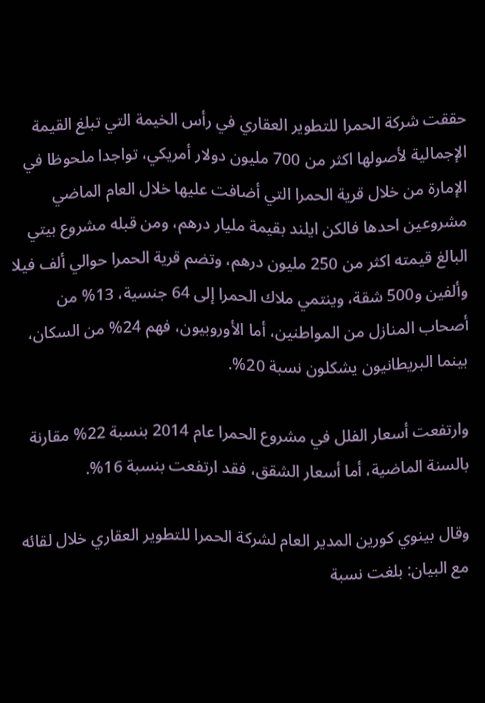حققت شركة الحمرا للتطوير العقاري في رأس الخيمة التي تبلغ القيمة الإجمالية لأصولها اكثر من 700 مليون دولار أمريكي، تواجدا ملحوظا في الإمارة من خلال قرية الحمرا التي أضافت عليها خلال العام الماضي مشروعين احدها فالكن ايلند بقيمة مليار درهم، ومن قبله مشروع بيتي البالغ قيمته اكثر من 250 مليون درهم، وتضم قرية الحمرا حوالي ألف فيلا وألفين و500 شقة، وينتمي ملاك الحمرا إلى 64 جنسية، 13% من أصحاب المنازل من المواطنين، أما الأوروبيون، فهم 24% من السكان، بينما البريطانيون يشكلون نسبة 20%.

وارتفعت أسعار الفلل في مشروع الحمرا عام 2014 بنسبة 22% مقارنة بالسنة الماضية، أما أسعار الشقق، فقد ارتفعت بنسبة 16%.

وقال بينوي كورين المدير العام لشركة الحمرا للتطوير العقاري خلال لقائه مع البيان: بلغت نسبة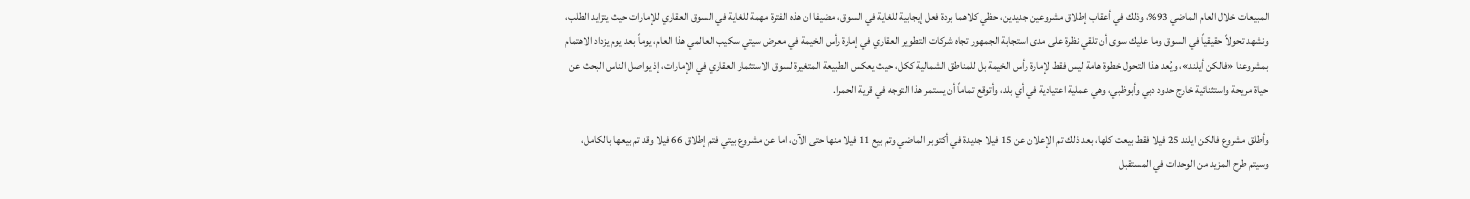المبيعات خلال العام الماضي 93%، وذلك في أعقاب إطلاق مشروعين جديدين، حظي كلاهما بردة فعل إيجابية للغاية في السوق، مضيفا ان هذه الفترة مهمة للغاية في السوق العقاري للإمارات حيث يتزايد الطلب، ونشهد تحولاً حقيقياً في السوق وما عليك سوى أن تلقي نظرة على مدى استجابة الجمهور تجاه شركات التطوير العقاري في إمارة رأس الخيمة في معرض سيتي سكيب العالمي هذا العام، يوماً بعد يوم يزداد الاهتمام بمشروعنا «فالكن أيلند»، ويُعد هذا التحول خطوة هامة ليس فقط لإمارة رأس الخيمة بل للمناطق الشمالية ككل، حيث يعكس الطبيعة المتغيرة لسوق الاستثمار العقاري في الإمارات، إذ يواصل الناس البحث عن حياة مريحة واستثنائية خارج حدود دبي وأبوظبي، وهي عملية اعتيادية في أي بلد، وأتوقع تماماً أن يستمر هذا التوجه في قرية الحمرا.

وأطلق مشروع فالكن ايلند 25 فيلا فقط بيعت كلها، بعد ذلك تم الإعلان عن 15 فيلا جديدة في أكتوبر الماضي وتم بيع 11 فيلا منها حتى الآن، اما عن مشروع بيتي فتم إطلاق 66 فيلا وقد تم بيعها بالكامل، وسيتم طرح المزيد من الوحدات في المستقبل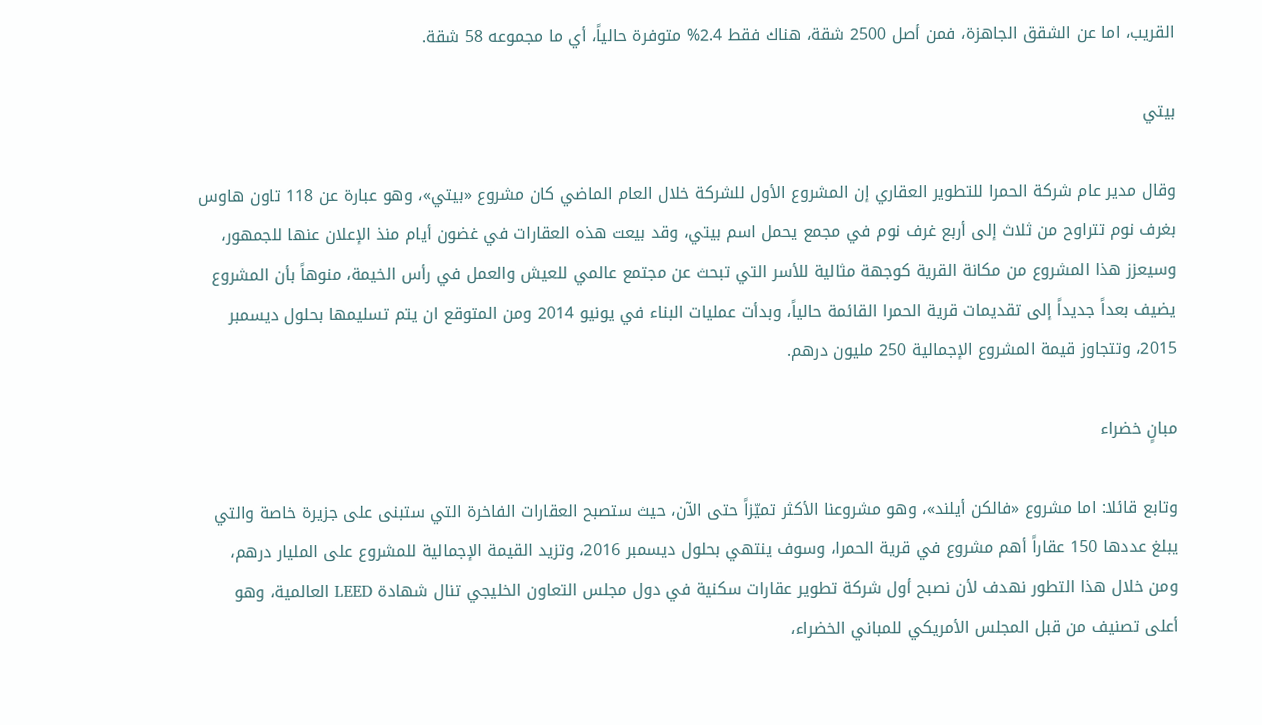القريب، اما عن الشقق الجاهزة، فمن أصل 2500 شقة، هناك فقط 2.4% متوفرة حالياً، أي ما مجموعه 58 شقة.

بيتي

وقال مدير عام شركة الحمرا للتطوير العقاري إن المشروع الأول للشركة خلال العام الماضي كان مشروع «بيتي»، وهو عبارة عن 118 تاون هاوس بغرف نوم تتراوح من ثلاث إلى أربع غرف نوم في مجمع يحمل اسم بيتي، وقد بيعت هذه العقارات في غضون أيام منذ الإعلان عنها للجمهور، وسيعزز هذا المشروع من مكانة القرية كوجهة مثالية للأسر التي تبحث عن مجتمع عالمي للعيش والعمل في رأس الخيمة، منوهاً بأن المشروع يضيف بعداً جديداً إلى تقديمات قرية الحمرا القائمة حالياً، وبدأت عمليات البناء في يونيو 2014 ومن المتوقع ان يتم تسليمها بحلول ديسمبر 2015، وتتجاوز قيمة المشروع الإجمالية 250 مليون درهم.

مبانٍ خضراء

وتابع قائلا: اما مشروع «فالكن أيلند»، وهو مشروعنا الأكثر تميّزاً حتى الآن، حيث ستصبح العقارات الفاخرة التي ستبنى على جزيرة خاصة والتي يبلغ عددها 150 عقاراً أهم مشروع في قرية الحمرا، وسوف ينتهي بحلول ديسمبر 2016، وتزيد القيمة الإجمالية للمشروع على المليار درهم، ومن خلال هذا التطور نهدف لأن نصبح أول شركة تطوير عقارات سكنية في دول مجلس التعاون الخليجي تنال شهادة LEED العالمية، وهو أعلى تصنيف من قبل المجلس الأمريكي للمباني الخضراء،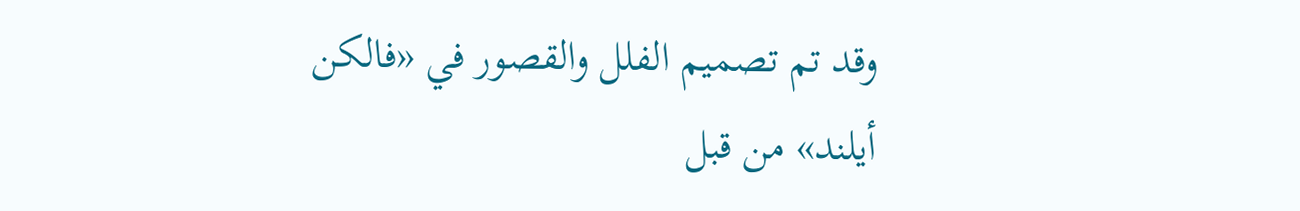وقد تم تصميم الفلل والقصور في «فالكن أيلند» من قبل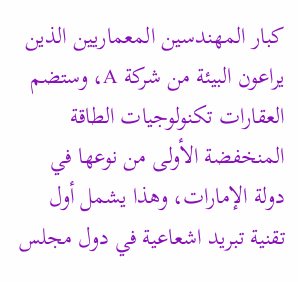كبار المهندسين المعماريين الذين يراعون البيئة من شركة A، وستضم العقارات تكنولوجيات الطاقة المنخفضة الأولى من نوعها في دولة الإمارات، وهذا يشمل أول تقنية تبريد اشعاعية في دول مجلس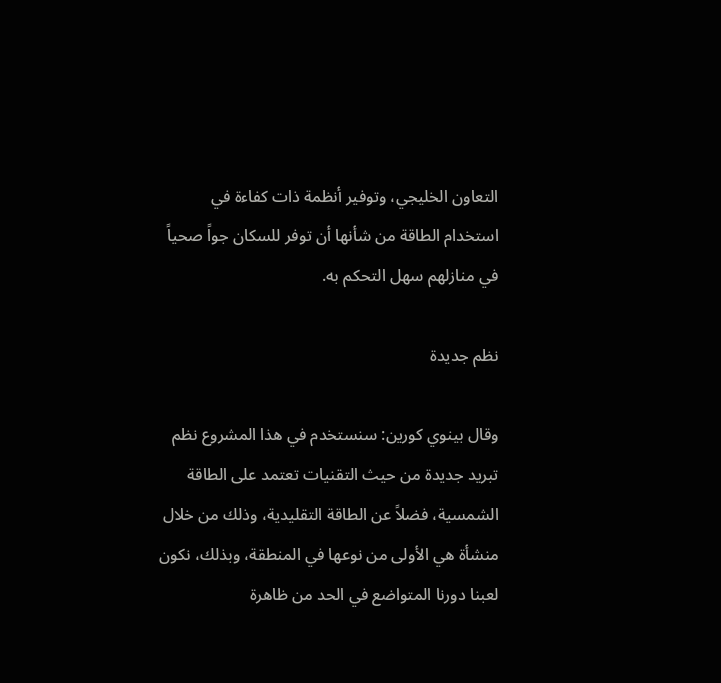التعاون الخليجي، وتوفير أنظمة ذات كفاءة في استخدام الطاقة من شأنها أن توفر للسكان جواً صحياً في منازلهم سهل التحكم به.

نظم جديدة

وقال بينوي كورين: سنستخدم في هذا المشروع نظم تبريد جديدة من حيث التقنيات تعتمد على الطاقة الشمسية، فضلاً عن الطاقة التقليدية، وذلك من خلال منشأة هي الأولى من نوعها في المنطقة، وبذلك، نكون لعبنا دورنا المتواضع في الحد من ظاهرة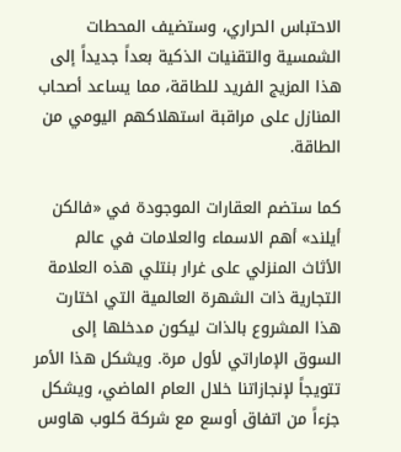الاحتباس الحراري، وستضيف المحطات الشمسية والتقنيات الذكية بعداً جديداً إلى هذا المزيج الفريد للطاقة، مما يساعد أصحاب المنازل على مراقبة استهلاكهم اليومي من الطاقة.

كما ستضم العقارات الموجودة في «فالكن أيلند» أهم الاسماء والعلامات في عالم الأثاث المنزلي على غرار بنتلي هذه العلامة التجارية ذات الشهرة العالمية التي اختارت هذا المشروع بالذات ليكون مدخلها إلى السوق الإماراتي لأول مرة. ويشكل هذا الأمر تتويجاً لإنجازاتنا خلال العام الماضي، ويشكل جزءاً من اتفاق أوسع مع شركة كلوب هاوس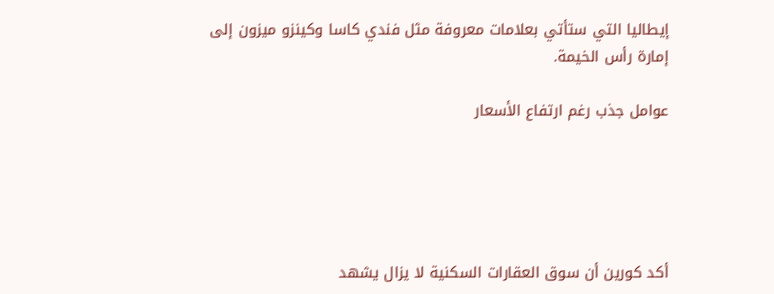إيطاليا التي ستأتي بعلامات معروفة مثل فندي كاسا وكينزو ميزون إلى إمارة رأس الخيمة.

عوامل جذب رغم ارتفاع الأسعار





أكد كورين أن سوق العقارات السكنية لا يزال يشهد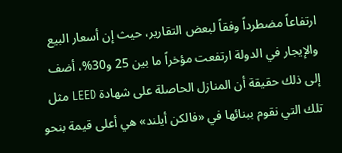ارتفاعاً مضطرداً وفقاً لبعض التقارير، حيث إن أسعار البيع والإيجار في الدولة ارتفعت مؤخراً ما بين 25 و30%، أضف إلى ذلك حقيقة أن المنازل الحاصلة على شهادة LEED مثل تلك التي نقوم ببنائها في «فالكن أيلند» هي أعلى قيمة بنحو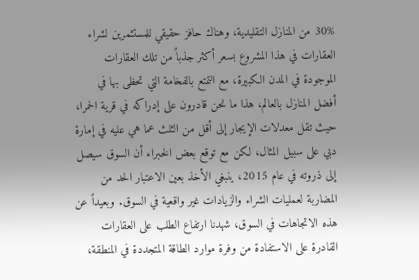30% من المنازل التقليدية، وهناك حافز حقيقي للمستثمرين لشراء العقارات في هذا المشروع بسعر أكثر جذباً من تلك العقارات الموجودة في المدن الكبيرة، مع التمتع بالفخامة التي تحظى بها في أفضل المنازل بالعالم، هذا ما نحن قادرون على إدراكه في قرية الحمرا، حيث تقل معدلات الإيجار إلى أقل من الثلث عما هي عليه في إمارة دبي على سبيل المثال، لكن مع توقع بعض الخبراء أن السوق سيصل إلى ذروته في عام 2015، ينبغي الأخذ بعين الاعتبار الحد من المضاربة لعمليات الشراء والزيادات غير واقعية في السوق. وبعيداً عن هذه الاتجاهات في السوق، شهدنا ارتفاع الطلب على العقارات القادرة على الاستفادة من وفرة موارد الطاقة المتجددة في المنطقة،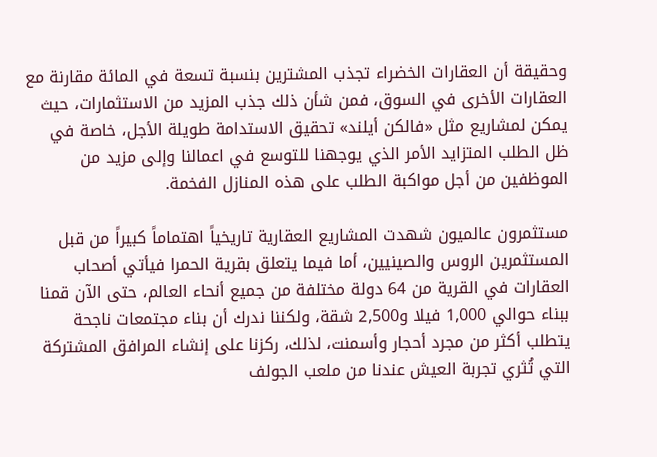وحقيقة أن العقارات الخضراء تجذب المشترين بنسبة تسعة في المائة مقارنة مع العقارات الأخرى في السوق، فمن شأن ذلك جذب المزيد من الاستثمارات، حيث يمكن لمشاريع مثل «فالكن أيلند» تحقيق الاستدامة طويلة الأجل، خاصة في ظل الطلب المتزايد الأمر الذي يوجهنا للتوسع في اعمالنا وإلى مزيد من الموظفين من أجل مواكبة الطلب على هذه المنازل الفخمة.

مستثمرون عالميون شهدت المشاريع العقارية تاريخياً اهتماماً كبيراً من قبل المستثمرين الروس والصينيين، أما فيما يتعلق بقرية الحمرا فيأتي أصحاب العقارات في القرية من 64 دولة مختلفة من جميع أنحاء العالم، حتى الآن قمنا ببناء حوالي 1,000 فيلا و2,500 شقة، ولكننا ندرك أن بناء مجتمعات ناجحة يتطلب أكثر من مجرد أحجار وأسمنت، لذلك، ركزنا على إنشاء المرافق المشتركة التي تُثري تجربة العيش عندنا من ملعب الجولف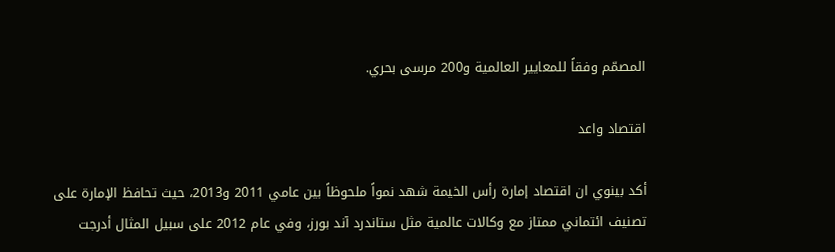المصمّم وفقاً للمعايير العالمية و200 مرسى بحري.

اقتصاد واعد

أكد بينوي ان اقتصاد إمارة رأس الخيمة شهد نمواً ملحوظاً بين عامي 2011 و2013، حيث تحافظ الإمارة على تصنيف ائتماني ممتاز مع وكالات عالمية مثل ستاندرد آند بورز، وفي عام 2012 على سبيل المثال أدرجت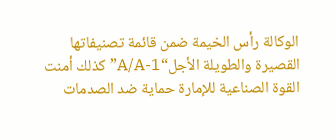الوكالة رأس الخيمة ضمن قائمة تصنيفاتها القصيرة والطويلة الأجل“A/A-1” كذلك أمنت القوة الصناعية للإمارة حماية ضد الصدمات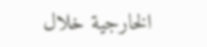الخارجية خلال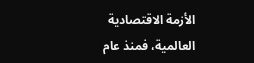الأزمة الاقتصادية العالمية، فمنذ عام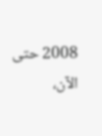2008 حتى الآن،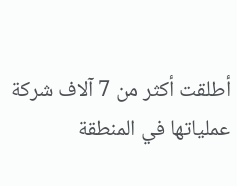أطلقت أكثر من 7 آلاف شركة عملياتها في المنطقة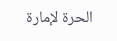الحرة لإمارة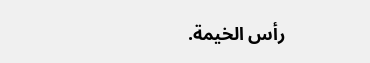رأس الخيمة.